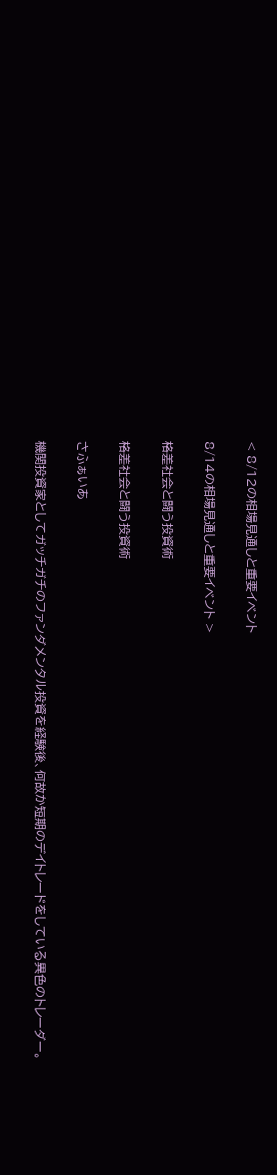< 8/12の相場見通しと重要イベント

8/14の相場見通しと重要イベント >

格差社会と闘う投資術

格差社会と闘う投資術

さふぁいあ

機関投資家としてガッチガチのファンダメンタル投資を経験後、何故か短期のデイトレードをしている異色のトレーダー。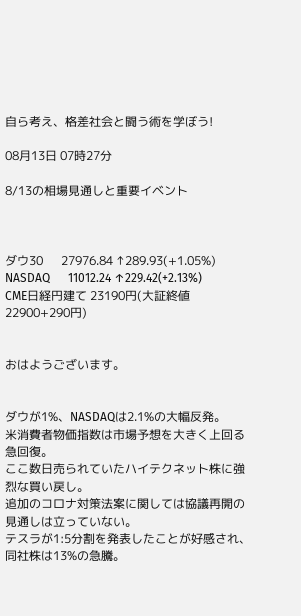自ら考え、格差社会と闘う術を学ぼう!

08月13日 07時27分

8/13の相場見通しと重要イベント



ダウ30      27976.84 ↑289.93(+1.05%)
NASDAQ      11012.24 ↑229.42(+2.13%)
CME日経円建て 23190円(大証終値22900+290円)


おはようございます。


ダウが1%、NASDAQは2.1%の大幅反発。
米消費者物価指数は市場予想を大きく上回る急回復。
ここ数日売られていたハイテクネット株に強烈な買い戻し。
追加のコロナ対策法案に関しては協議再開の見通しは立っていない。
テスラが1:5分割を発表したことが好感され、同社株は13%の急騰。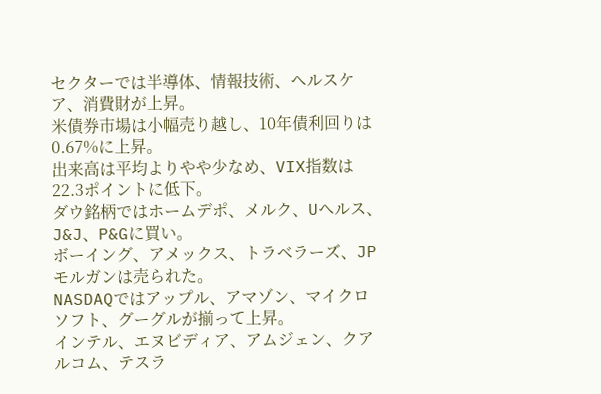セクターでは半導体、情報技術、ヘルスケア、消費財が上昇。
米債券市場は小幅売り越し、10年債利回りは0.67%に上昇。
出来高は平均よりやや少なめ、VIX指数は22.3ポイントに低下。
ダウ銘柄ではホームデポ、メルク、Uヘルス、J&J、P&Gに買い。
ボーイング、アメックス、トラベラーズ、JPモルガンは売られた。
NASDAQではアップル、アマゾン、マイクロソフト、グーグルが揃って上昇。
インテル、エヌビディア、アムジェン、クアルコム、テスラ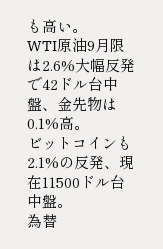も高い。
WTI原油9月限は2.6%大幅反発で42ドル台中盤、金先物は0.1%高。
ビットコインも2.1%の反発、現在11500ドル台中盤。
為替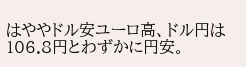はややドル安ユーロ高、ドル円は106.8円とわずかに円安。